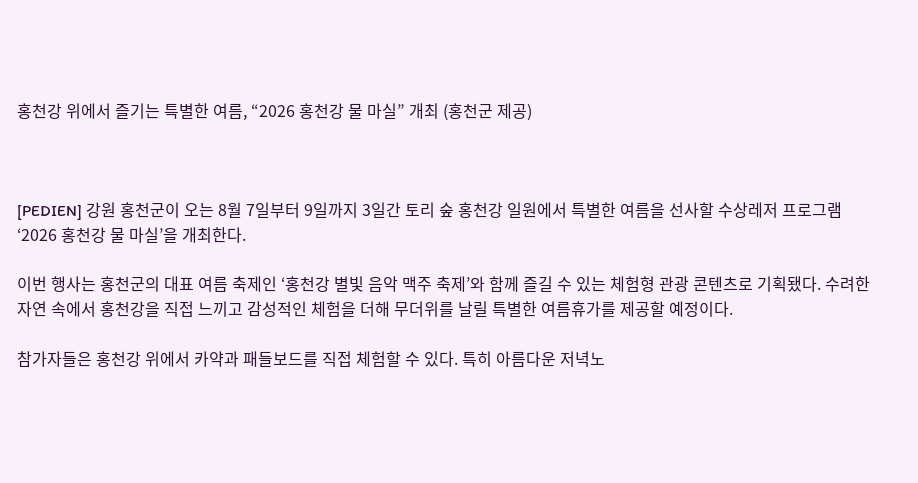홍천강 위에서 즐기는 특별한 여름, “2026 홍천강 물 마실” 개최 (홍천군 제공)



[PEDIEN] 강원 홍천군이 오는 8월 7일부터 9일까지 3일간 토리 숲 홍천강 일원에서 특별한 여름을 선사할 수상레저 프로그램 ‘2026 홍천강 물 마실’을 개최한다.

이번 행사는 홍천군의 대표 여름 축제인 ‘홍천강 별빛 음악 맥주 축제’와 함께 즐길 수 있는 체험형 관광 콘텐츠로 기획됐다. 수려한 자연 속에서 홍천강을 직접 느끼고 감성적인 체험을 더해 무더위를 날릴 특별한 여름휴가를 제공할 예정이다.

참가자들은 홍천강 위에서 카약과 패들보드를 직접 체험할 수 있다. 특히 아름다운 저녁노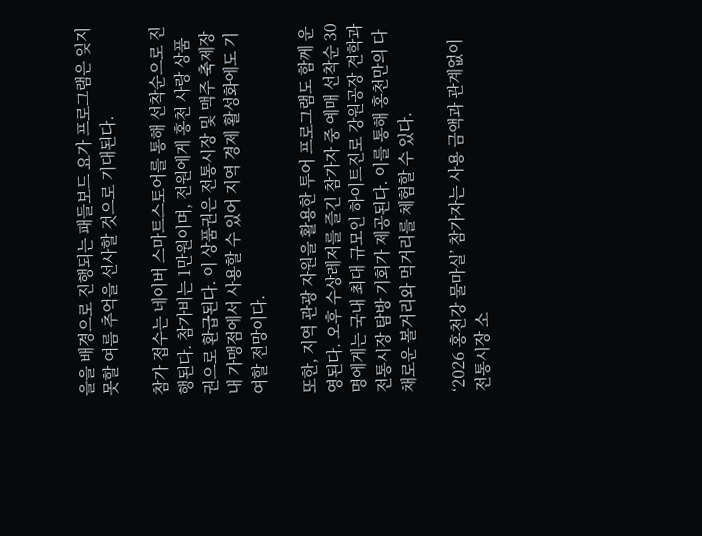을을 배경으로 진행되는 패들보드 요가 프로그램은 잊지 못할 여름 추억을 선사할 것으로 기대된다.

참가 접수는 네이버 스마트스토어를 통해 선착순으로 진행된다. 참가비는 1만원이며, 전원에게 홍천 사랑 상품권으로 환급된다. 이 상품권은 전통시장 및 맥주 축제장 내 가맹점에서 사용할 수 있어 지역 경제 활성화에도 기여할 전망이다.

또한, 지역 관광 자원을 활용한 투어 프로그램도 함께 운영된다. 오후 수상레저를 즐긴 참가자 중 예매 선착순 30명에게는 국내 최대 규모인 하이트진로 강원공장 견학과 전통시장 탐방 기회가 제공된다. 이를 통해 홍천만의 다채로운 볼거리와 먹거리를 체험할 수 있다.

‘2026 홍천강 물마실’ 참가자는 사용 금액과 관계없이 전통시장 소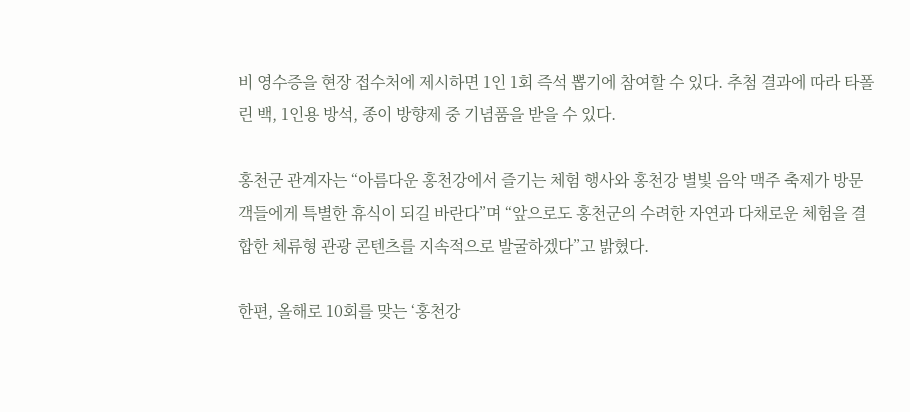비 영수증을 현장 접수처에 제시하면 1인 1회 즉석 뽑기에 참여할 수 있다. 추첨 결과에 따라 타폴린 백, 1인용 방석, 종이 방향제 중 기념품을 받을 수 있다.

홍천군 관계자는 “아름다운 홍천강에서 즐기는 체험 행사와 홍천강 별빛 음악 맥주 축제가 방문객들에게 특별한 휴식이 되길 바란다”며 “앞으로도 홍천군의 수려한 자연과 다채로운 체험을 결합한 체류형 관광 콘텐츠를 지속적으로 발굴하겠다”고 밝혔다.

한편, 올해로 10회를 맞는 ‘홍천강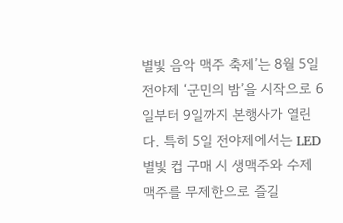별빛 음악 맥주 축제’는 8월 5일 전야제 ‘군민의 밤’을 시작으로 6일부터 9일까지 본행사가 열린다. 특히 5일 전야제에서는 LED 별빛 컵 구매 시 생맥주와 수제 맥주를 무제한으로 즐길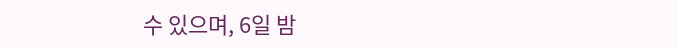수 있으며, 6일 밤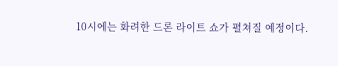10시에는 화려한 드론 라이트 쇼가 펼쳐질 예정이다.